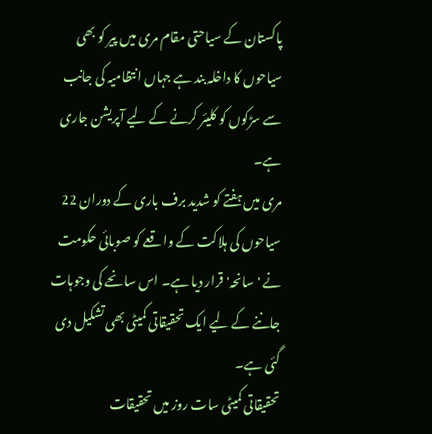پاکستان کے سیاحتی مقام مری میں پیر کو بھی سیاحوں کا داخلہ بند ہے جہاں انتظامیہ کی جانب سے سڑکوں کو کلیئر کرنے کے لیے آپریشن جاری ہے۔
مری میں ہفتے کو شدید برف باری کے دوران 22 سیاحوں کی ہلاکت کے واقعے کو صوبائی حکومت نے 'سانحہ' قرار دیا ہے۔ اس سانحے کی وجوہات جاننے کے لیے ایک تحقیقاتی کمیٹی بھی تشکیل دی گئی ہے۔
تحقیقاتی کمیٹی سات روز میں تحقیقات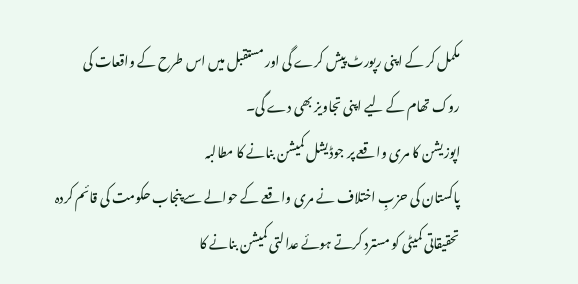مکمل کر کے اپنی رپورٹ پیش کرے گی اور مستقبل میں اس طرح کے واقعات کی روک تھام کے لیے اپنی تجاویز بھی دے گی۔
اپوزیشن کا مری واقعے پر جوڈیشل کمیشن بنانے کا مطالبہ
پاکستان کی حزبِ اختلاف نے مری واقعے کے حوالے سے پنجاب حکومت کی قائم کردہ تحقیقاتی کمیٹی کو مسترد کرتے ہوئے عدالتی کمیشن بنانے کا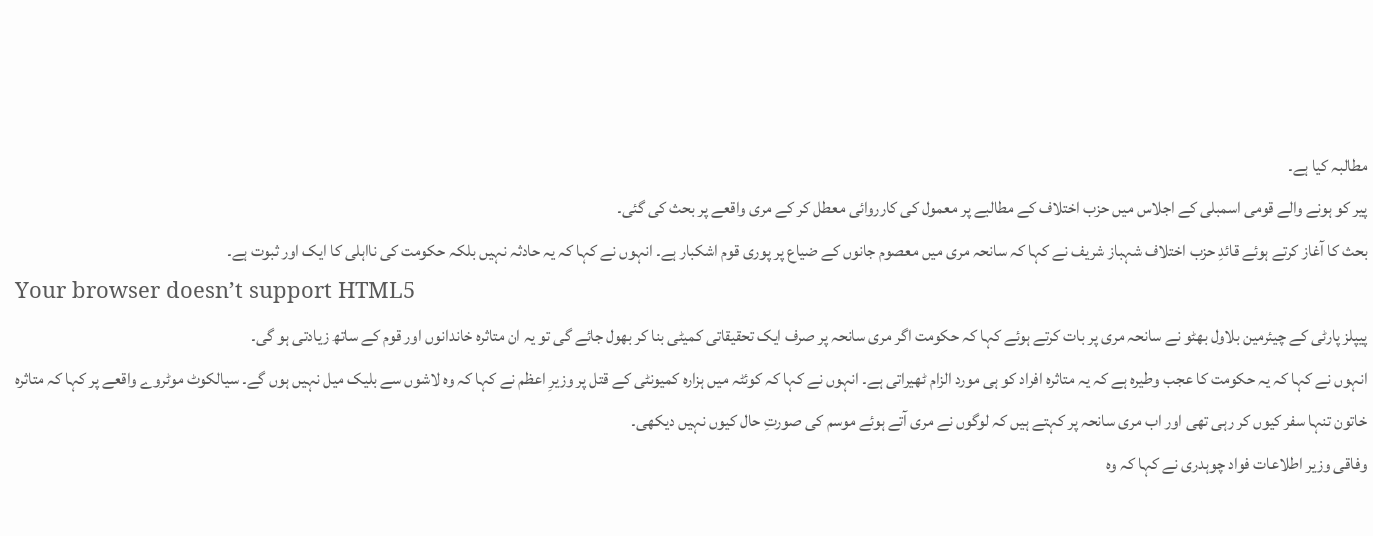مطالبہ کیا ہے۔
پیر کو ہونے والے قومی اسمبلی کے اجلاس میں حزب اختلاف کے مطالبے پر معمول کی کارروائی معطل کر کے مری واقعے پر بحث کی گئی۔
بحث کا آغاز کرتے ہوئے قائدِ حزب اختلاف شہباز شریف نے کہا کہ سانحہ مری میں معصوم جانوں کے ضیاع پر پوری قوم اشکبار ہے۔ انہوں نے کہا کہ یہ حادثہ نہیں بلکہ حکومت کی نااہلی کا ایک اور ثبوت ہے۔
Your browser doesn’t support HTML5
پیپلز پارٹی کے چیئرمین بلاول بھٹو نے سانحہ مری پر بات کرتے ہوئے کہا کہ حکومت اگر مری سانحہ پر صرف ایک تحقیقاتی کمیٹی بنا کر بھول جائے گی تو یہ ان متاثرہ خاندانوں اور قوم کے ساتھ زیادتی ہو گی۔
انہوں نے کہا کہ یہ حکومت کا عجب وطیرہ ہے کہ یہ متاثرہ افراد کو ہی مورد الزام ٹھیراتی ہے۔ انہوں نے کہا کہ کوئٹہ میں ہزارہ کمیونٹی کے قتل پر وزیرِ اعظم نے کہا کہ وہ لاشوں سے بلیک میل نہیں ہوں گے۔ سیالکوٹ موٹروے واقعے پر کہا کہ متاثرہ خاتون تنہا سفر کیوں کر رہی تھی اور اب مری سانحہ پر کہتے ہیں کہ لوگوں نے مری آتے ہوئے موسم کی صورتِ حال کیوں نہیں دیکھی۔
وفاقی وزیر اطلاعات فواد چوہدری نے کہا کہ وہ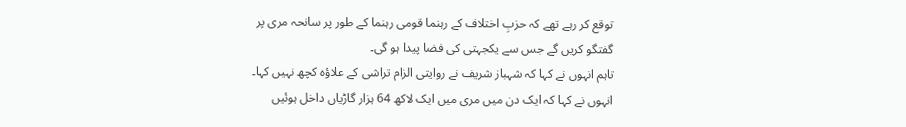توقع کر رہے تھے کہ حزبِ اختلاف کے رہنما قومی رہنما کے طور پر سانحہ مری پر گفتگو کریں گے جس سے یکجہتی کی فضا پیدا ہو گی۔
تاہم انہوں نے کہا کہ شہباز شریف نے روایتی الزام تراشی کے علاؤہ کچھ نہیں کہا۔ انہوں نے کہا کہ ایک دن میں مری میں ایک لاکھ 64 ہزار گاڑیاں داخل ہوئیں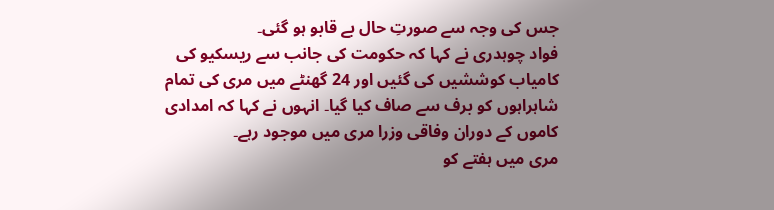جس کی وجہ سے صورتِ حال بے قابو ہو گئی۔
فواد چوہدری نے کہا کہ حکومت کی جانب سے ریسکیو کی کامیاب کوششیں کی گئیں اور 24 گھنٹے میں مری کی تمام شاہراہوں کو برف سے صاف کیا گیا۔ انہوں نے کہا کہ امدادی کاموں کے دوران وفاقی وزرا مری میں موجود رہے۔
مری میں ہفتے کو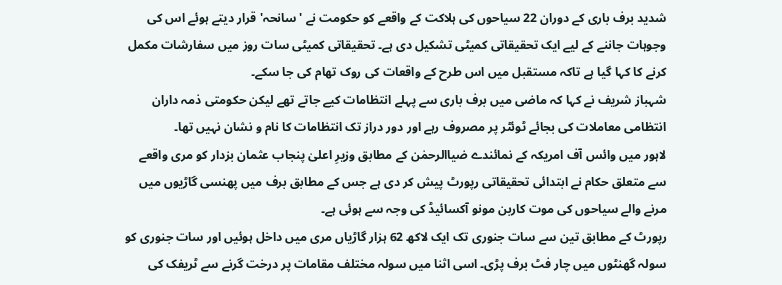شدید برف باری کے دوران 22 سیاحوں کی ہلاکت کے واقعے کو حکومت نے 'سانحہ' قرار دیتے ہوئے اس کی وجوہات جاننے کے لیے ایک تحقیقاتی کمیٹی تشکیل دی ہے۔ تحقیقاتی کمیٹی سات روز میں سفارشات مکمل کرنے کا کہا گیا ہے تاکہ مستقبل میں اس طرح کے واقعات کی روک تھام کی جا سکے۔
شہباز شریف نے کہا کہ ماضی میں برف باری سے پہلے انتظامات کیے جاتے تھے لیکن حکومتی ذمہ داران انتظامی معاملات کی بجائے ٹوئٹر پر مصروف رہے اور دور دراز تک انتظامات کا نام و نشان نہیں تھا۔
لاہور میں وائس آف امریکہ کے نمائندے ضیاالرحمٰن کے مطابق وزیرِ اعلیٰ پنجاب عثمان بزدار کو مری واقعے سے متعلق حکام نے ابتدائی تحقیقاتی رپورٹ پیش کر دی ہے جس کے مطابق برف میں پھنسی گاڑیوں میں مرنے والے سیاحوں کی موت کاربن مونو آکسائیڈ کی وجہ سے ہوئی ہے۔
رپورٹ کے مطابق تین سے سات جنوری تک ایک لاکھ 62 ہزار گاڑیاں مری میں داخل ہوئیں اور سات جنوری کو سولہ گھنٹوں میں چار فٹ برف پڑی۔ اسی اثنا میں سولہ مختلف مقامات پر درخت گرنے سے ٹریفک کی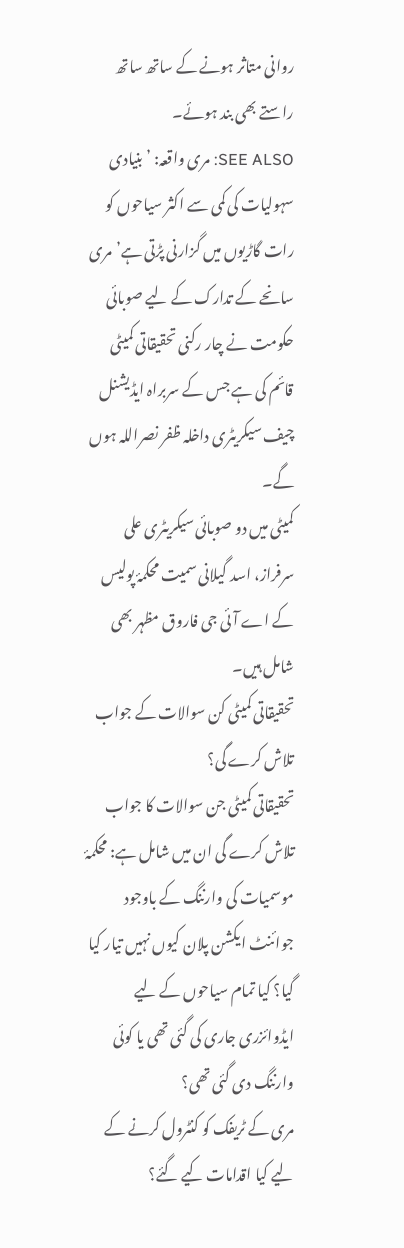روانی متاثر ہونے کے ساتھ ساتھ راستے بھی بند ہوئے۔
SEE ALSO: مری واقعہ: ’بنیادی سہولیات کی کمی سے اکثر سیاحوں کو رات گاڑیوں میں گزارنی پڑتی ہے’مری سانحے کے تدارک کے لیے صوبائی حکومت نے چار رکنی تحقیقاتی کمیٹی قائم کی ہے جس کے سربراہ ایڈیشنل چیف سیکریٹری داخلہ ظفر نصراللہ ہوں گے۔
کمیٹی میں دو صوبائی سیکریٹری علی سرفراز، اسد گیلانی سمیت محکمۂ پولیس کے اے آئی جی فاروق مظہر بھی شامل ہیں۔
تحقیقاتی کمیٹی کن سوالات کے جواب تلاش کرے گی؟
تحقیقاتی کمیٹی جن سوالات کا جواب تلاش کرے گی ان میں شامل ہے: محکمۂ موسمیات کی وارننگ کے باوجود جوائنٹ ایکشن پلان کیوں نہیں تیار کیا گیا؟ کیا تمام سیاحوں کے لیے ایڈوائزری جاری کی گئی تھی یا کوئی وارننگ دی گئی تھی؟
مری کے ٹریفک کو کنٹرول کرنے کے لیے کیا اقدامات کیے گئے؟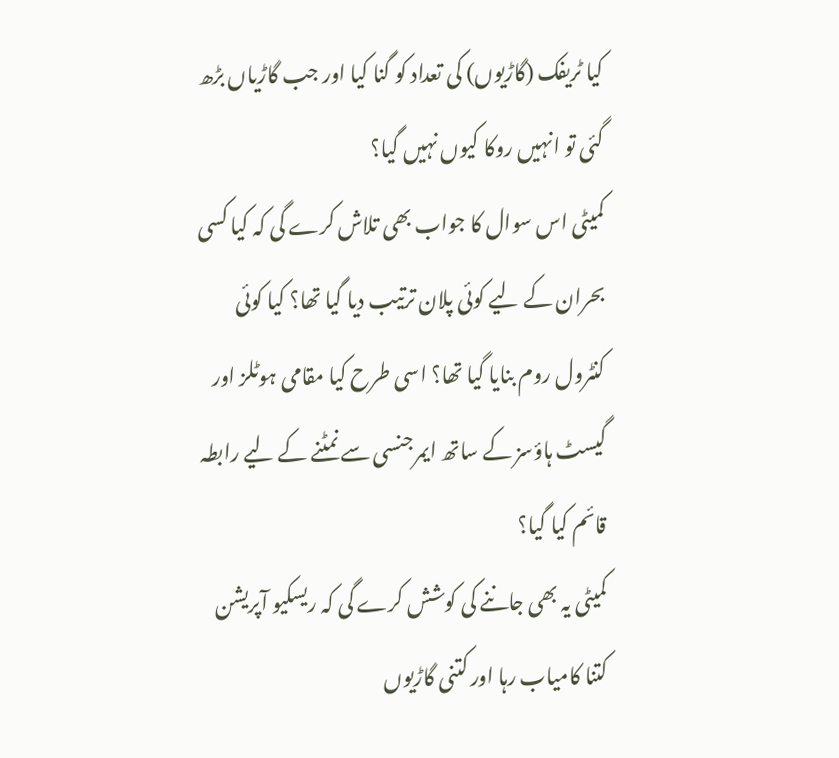کیا ٹریفک (گاڑیوں) کی تعداد کو گنا کیا اور جب گاڑیاں بڑھ گئی تو انہیں روکا کیوں نہیں گیا؟
کمیٹی اس سوال کا جواب بھی تلاش کرے گی کہ کیا کسی بحران کے لیے کوئی پلان ترتیب دیا گیا تھا؟ کیا کوئی کنٹرول روم بنایا گیا تھا؟ اسی طرح کیا مقامی ہوٹلز اور گیسٹ ہاؤسز کے ساتھ ایمرجنسی سے نمٹنے کے لیے رابطہ قائم کیا گیا؟
کمیٹی یہ بھی جاننے کی کوشش کرے گی کہ ریسکیو آپریشن کتنا کامیاب رہا اور کتنی گاڑیوں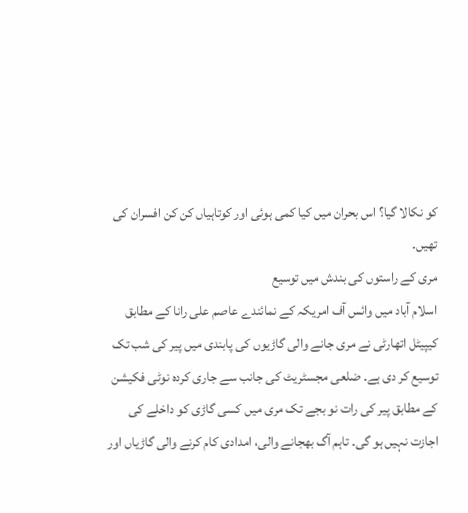کو نکالا گیا؟ اس بحران میں کیا کمی ہوئی اور کوتاہیاں کن کن افسران کی تھیں۔
مری کے راستوں کی بندش میں توسیع
اسلام آباد میں وائس آف امریکہ کے نمائندے عاصم علی رانا کے مطابق کیپیٹل اتھارٹی نے مری جانے والی گاڑیوں کی پابندی میں پیر کی شب تک توسیع کر دی ہے۔ ضلعی مجسٹریٹ کی جانب سے جاری کردہ نوٹی فکیشن کے مطابق پیر کی رات نو بجے تک مری میں کسی گاڑی کو داخلے کی اجازت نہیں ہو گی۔ تاہم آگ بھجانے والی، امدادی کام کرنے والی گاڑیاں اور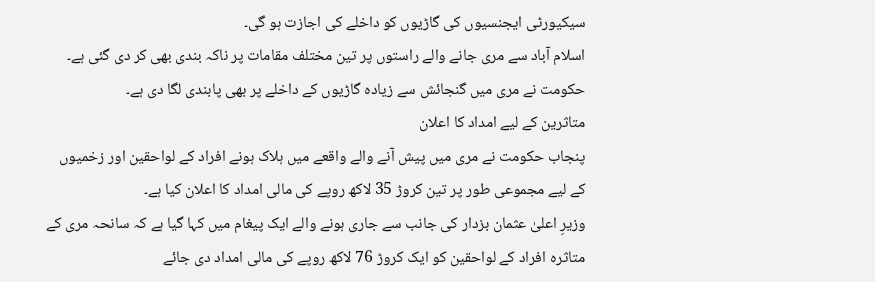سیکیورٹی ایجنسیوں کی گاڑیوں کو داخلے کی اجازت ہو گی۔
اسلام آباد سے مری جانے والے راستوں پر تین مختلف مقامات پر ناکہ بندی بھی کر دی گئی ہے۔
حکومت نے مری میں گنجائش سے زیادہ گاڑیوں کے داخلے پر بھی پابندی لگا دی ہے۔
متاثرین کے لیے امداد کا اعلان
پنجاب حکومت نے مری میں پیش آنے والے واقعے میں ہلاک ہونے افراد کے لواحقین اور زخمیوں کے لیے مجموعی طور پر تین کروڑ 35 لاکھ روپے کی مالی امداد کا اعلان کیا ہے۔
وزیرِ اعلیٰ عثمان بزدار کی جانب سے جاری ہونے والے ایک پیغام میں کہا گیا ہے کہ سانحہ مری کے متاثرہ افراد کے لواحقین کو ایک کروڑ 76 لاکھ روپے کی مالی امداد دی جائے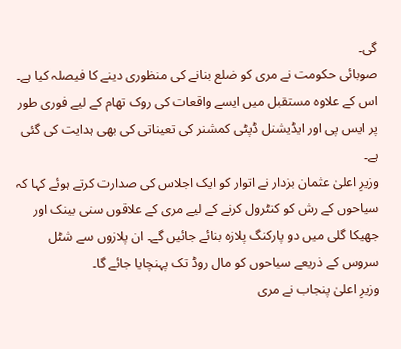گی۔
صوبائی حکومت نے مری کو ضلع بنانے کی منظوری دینے کا فیصلہ کیا ہے۔ اس کے علاوہ مستقبل میں ایسے واقعات کی روک تھام کے لیے فوری طور پر ایس پی اور ایڈیشنل ڈپٹی کمشنر کی تعیناتی کی بھی ہدایت کی گئی ہے۔
وزیرِ اعلیٰ عثمان بزدار نے اتوار کو ایک اجلاس کی صدارت کرتے ہوئے کہا کہ سیاحوں کے رش کو کنٹرول کرنے کے لیے مری کے علاقوں سنی بینک اور جھیکا گلی میں دو پارکنگ پلازہ بنائے جائیں گے۔ ان پلازوں سے شٹل سروس کے ذریعے سیاحوں کو مال روڈ تک پہنچایا جائے گا۔
وزیرِ اعلیٰ پنجاب نے مری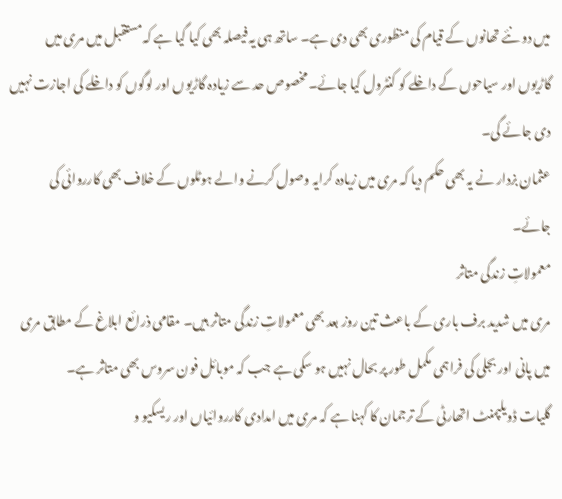میں دو نئے تھانوں کے قیام کی منظوری بھی دی ہے۔ ساتھ ہی یہ فیصلہ بھی کیا گیا ہے کہ مستقبل میں مری میں گاڑیوں اور سیاحوں کے داخلے کو کنٹرول کیا جائے۔ مخصوص حد سے زیادہ گاڑیوں اور لوگوں کو داخلے کی اجازت نہیں دی جائے گی۔
عثمان بزدار نے یہ بھی حکم دیا کہ مری میں زیادہ کرایہ وصول کرنے والے ہوٹلوں کے خلاف بھی کارروائی کی جائے۔
معمولاتِ زندگی متاثر
مری میں شدید برف باری کے باعث تین روز بعد بھی معمولاتِ زندگی متاثر ہیں۔ مقامی ذرائع ابلاغ کے مطابق مری میں پانی اور بجلی کی فراہمی مکمل طور پر بحال نہیں ہو سکی ہے جب کہ موبائل فون سروس بھی متاثر ہے۔
گلیات ڈویلپمنٹ اتھارٹی کے ترجمان کا کہنا ہے کہ مری میں امدادی کارروائیاں اور ریسکیو و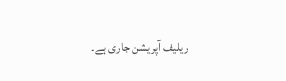ریلیف آپریشن جاری ہے۔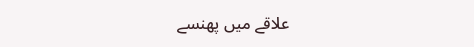علاقے میں پھنسے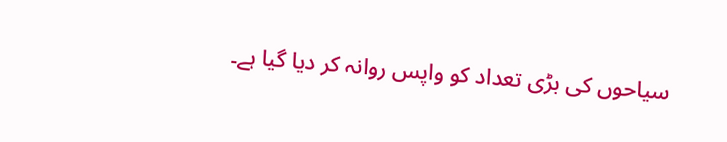سیاحوں کی بڑی تعداد کو واپس روانہ کر دیا گیا ہے۔